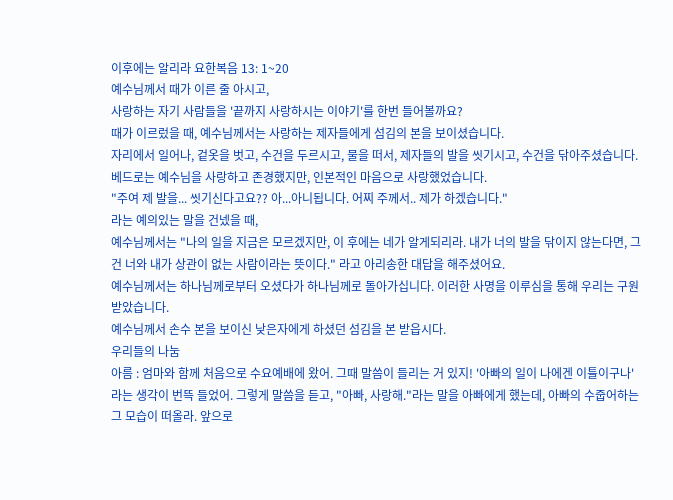이후에는 알리라 요한복음 13: 1~20
예수님께서 때가 이른 줄 아시고,
사랑하는 자기 사람들을 '끝까지 사랑하시는 이야기'를 한번 들어볼까요?
때가 이르렀을 때, 예수님께서는 사랑하는 제자들에게 섬김의 본을 보이셨습니다.
자리에서 일어나, 겉옷을 벗고, 수건을 두르시고, 물을 떠서, 제자들의 발을 씻기시고, 수건을 닦아주셨습니다.
베드로는 예수님을 사랑하고 존경했지만, 인본적인 마음으로 사랑했었습니다.
"주여 제 발을... 씻기신다고요?? 아...아니됩니다. 어찌 주께서.. 제가 하겠습니다."
라는 예의있는 말을 건넸을 때,
예수님께서는 "나의 일을 지금은 모르겠지만, 이 후에는 네가 알게되리라. 내가 너의 발을 닦이지 않는다면, 그건 너와 내가 상관이 없는 사람이라는 뜻이다." 라고 아리송한 대답을 해주셨어요.
예수님께서는 하나님께로부터 오셨다가 하나님께로 돌아가십니다. 이러한 사명을 이루심을 통해 우리는 구원받았습니다.
예수님께서 손수 본을 보이신 낮은자에게 하셨던 섬김을 본 받읍시다.
우리들의 나눔
아름 : 엄마와 함께 처음으로 수요예배에 왔어. 그때 말씀이 들리는 거 있지! '아빠의 일이 나에겐 이틀이구나'라는 생각이 번뜩 들었어. 그렇게 말씀을 듣고, "아빠, 사랑해."라는 말을 아빠에게 했는데, 아빠의 수줍어하는 그 모습이 떠올라. 앞으로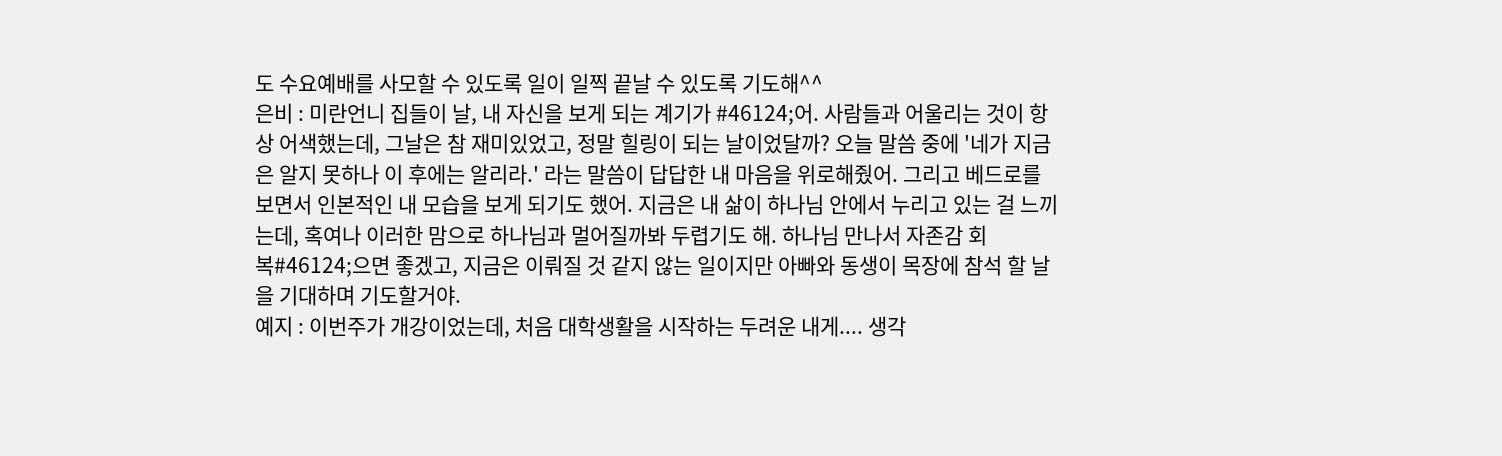도 수요예배를 사모할 수 있도록 일이 일찍 끝날 수 있도록 기도해^^
은비 : 미란언니 집들이 날, 내 자신을 보게 되는 계기가 #46124;어. 사람들과 어울리는 것이 항상 어색했는데, 그날은 참 재미있었고, 정말 힐링이 되는 날이었달까? 오늘 말씀 중에 '네가 지금은 알지 못하나 이 후에는 알리라.' 라는 말씀이 답답한 내 마음을 위로해줬어. 그리고 베드로를 보면서 인본적인 내 모습을 보게 되기도 했어. 지금은 내 삶이 하나님 안에서 누리고 있는 걸 느끼는데, 혹여나 이러한 맘으로 하나님과 멀어질까봐 두렵기도 해. 하나님 만나서 자존감 회복#46124;으면 좋겠고, 지금은 이뤄질 것 같지 않는 일이지만 아빠와 동생이 목장에 참석 할 날을 기대하며 기도할거야.
예지 : 이번주가 개강이었는데, 처음 대학생활을 시작하는 두려운 내게.... 생각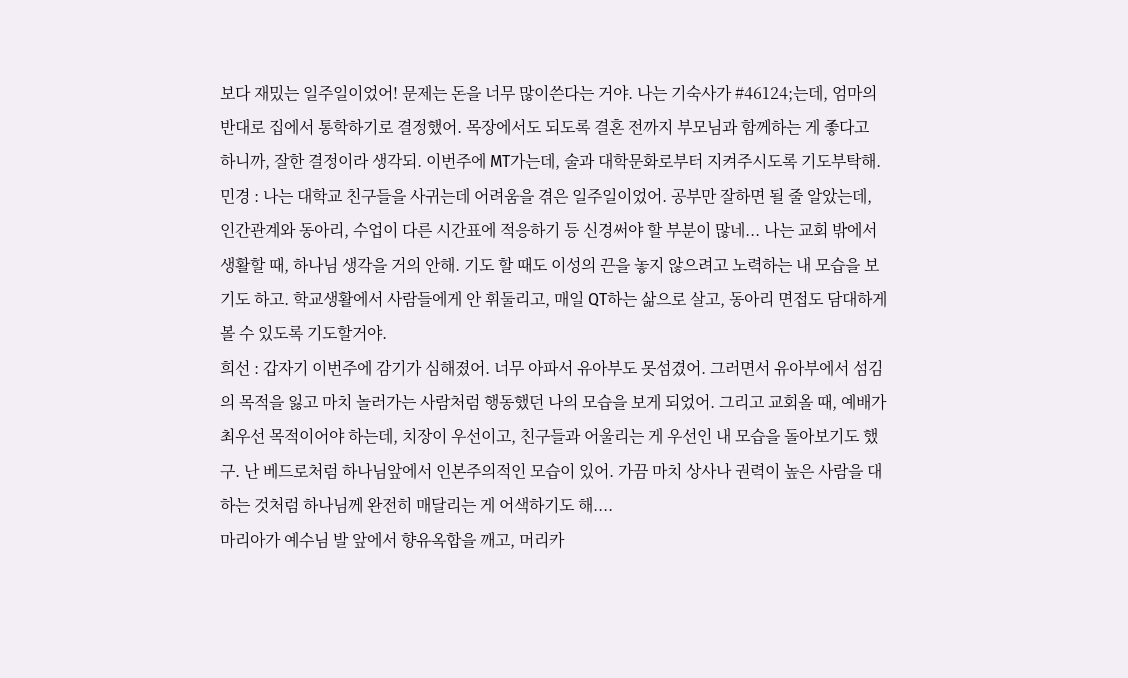보다 재밌는 일주일이었어! 문제는 돈을 너무 많이쓴다는 거야. 나는 기숙사가 #46124;는데, 엄마의 반대로 집에서 통학하기로 결정했어. 목장에서도 되도록 결혼 전까지 부모님과 함께하는 게 좋다고 하니까, 잘한 결정이라 생각되. 이번주에 MT가는데, 술과 대학문화로부터 지켜주시도록 기도부탁해.
민경 : 나는 대학교 친구들을 사귀는데 어려움을 겪은 일주일이었어. 공부만 잘하면 될 줄 알았는데, 인간관계와 동아리, 수업이 다른 시간표에 적응하기 등 신경써야 할 부분이 많네... 나는 교회 밖에서 생활할 때, 하나님 생각을 거의 안해. 기도 할 때도 이성의 끈을 놓지 않으려고 노력하는 내 모습을 보기도 하고. 학교생활에서 사람들에게 안 휘둘리고, 매일 QT하는 삶으로 살고, 동아리 면접도 담대하게 볼 수 있도록 기도할거야.
희선 : 갑자기 이번주에 감기가 심해졌어. 너무 아파서 유아부도 못섬겼어. 그러면서 유아부에서 섬김의 목적을 잃고 마치 놀러가는 사람처럼 행동했던 나의 모습을 보게 되었어. 그리고 교회올 때, 예배가 최우선 목적이어야 하는데, 치장이 우선이고, 친구들과 어울리는 게 우선인 내 모습을 돌아보기도 했구. 난 베드로처럼 하나님앞에서 인본주의적인 모습이 있어. 가끔 마치 상사나 권력이 높은 사람을 대하는 것처럼 하나님께 완전히 매달리는 게 어색하기도 해....
마리아가 예수님 발 앞에서 향유옥합을 깨고, 머리카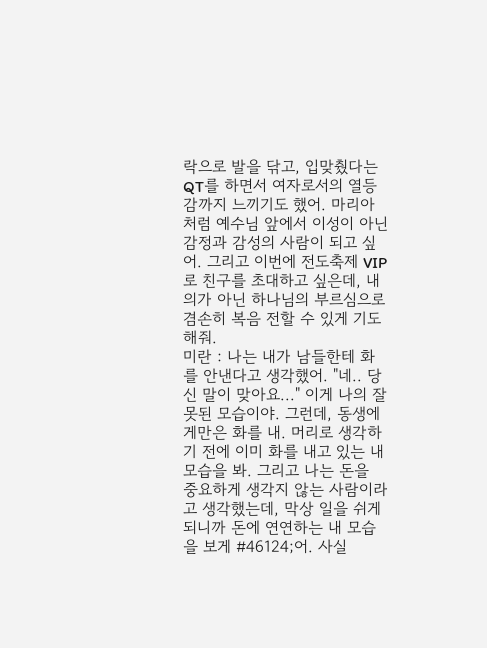락으로 발을 닦고, 입맞췄다는 QT를 하면서 여자로서의 열등감까지 느끼기도 했어. 마리아처럼 예수님 앞에서 이성이 아닌 감정과 감성의 사람이 되고 싶어. 그리고 이번에 전도축제 VIP로 친구를 초대하고 싶은데, 내 의가 아닌 하나님의 부르심으로 겸손히 복음 전할 수 있게 기도해줘.
미란 : 나는 내가 남들한테 화를 안낸다고 생각했어. "네.. 당신 말이 맞아요..." 이게 나의 잘못된 모습이야. 그런데, 동생에게만은 화를 내. 머리로 생각하기 전에 이미 화를 내고 있는 내 모습을 봐. 그리고 나는 돈을 중요하게 생각지 않는 사람이라고 생각했는데, 막상 일을 쉬게 되니까 돈에 연연하는 내 모습을 보게 #46124;어. 사실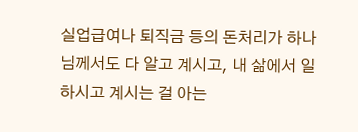실업급여나 퇴직금 등의 돈처리가 하나님께서도 다 알고 계시고, 내 삶에서 일하시고 계시는 걸 아는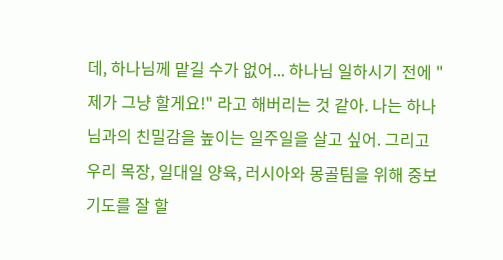데, 하나님께 맡길 수가 없어... 하나님 일하시기 전에 "제가 그냥 할게요!" 라고 해버리는 것 같아. 나는 하나님과의 친밀감을 높이는 일주일을 살고 싶어. 그리고 우리 목장, 일대일 양육, 러시아와 몽골팀을 위해 중보기도를 잘 할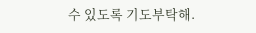수 있도록 기도부탁해.